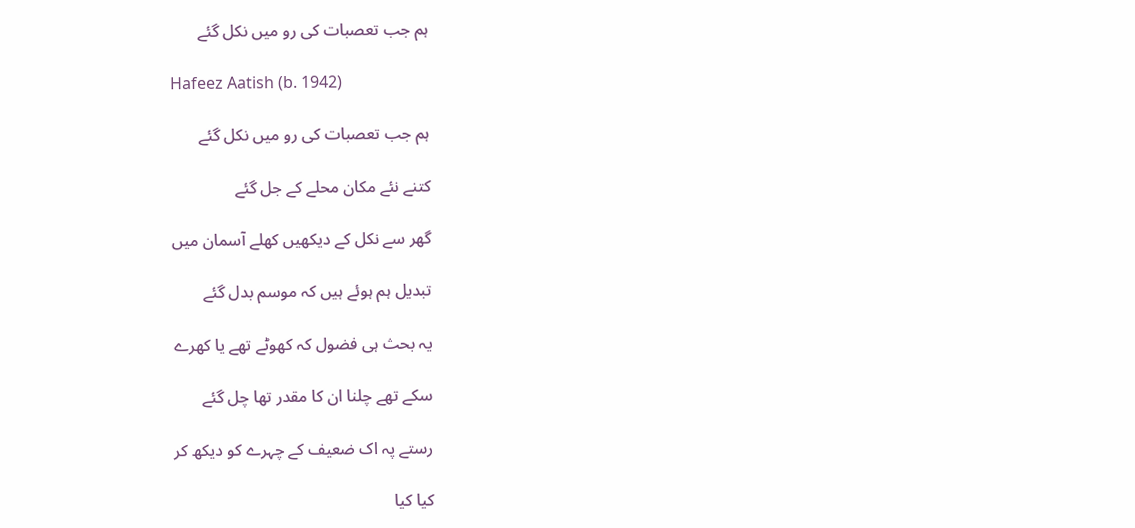ہم جب تعصبات کی رو میں نکل گئے

Hafeez Aatish (b. 1942)

ہم جب تعصبات کی رو میں نکل گئے

کتنے نئے مکان محلے کے جل گئے

گھر سے نکل کے دیکھیں کھلے آسمان میں

تبدیل ہم ہوئے ہیں کہ موسم بدل گئے

یہ بحث ہی فضول کہ کھوٹے تھے یا کھرے

سکے تھے چلنا ان کا مقدر تھا چل گئے

رستے پہ اک ضعیف کے چہرے کو دیکھ کر

کیا کیا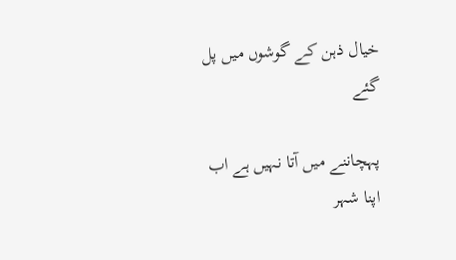خیال ذہن کے گوشوں میں پل گئے

پہچاننے میں آتا نہیں ہے اب اپنا شہر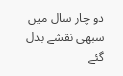دو چار سال میں سبھی نقشے بدل گئے